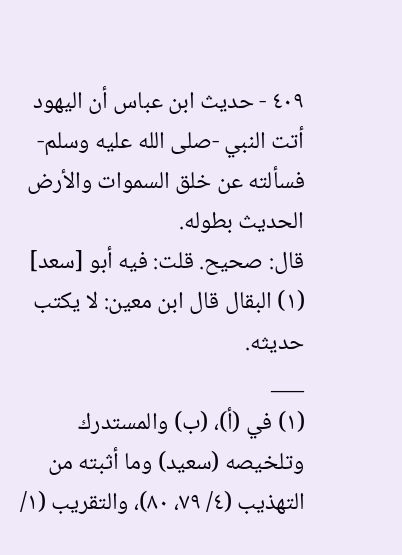٤٠٩ - حديث ابن عباس أن اليهود أتت النبي -صلى الله عليه وسلم- فسألته عن خلق السموات والأرض الحديث بطوله.
قال: صحيح. قلت: فيه أبو [سعد] (١) البقال قال ابن معين: لا يكتب حديثه.
___
(١) في (أ)، (ب) والمستدرك وتلخيصه (سعيد) وما أثبته من التهذيب (٤/ ٧٩، ٨٠)، والتقريب (١/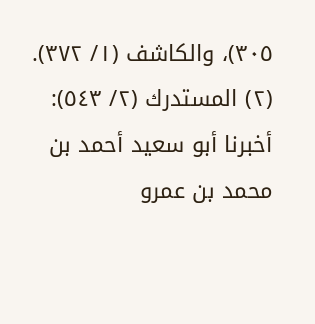٣٠٥)، والكاشف (١/ ٣٧٢).
(٢) المستدرك (٢/ ٥٤٣): أخبرنا أبو سعيد أحمد بن محمد بن عمرو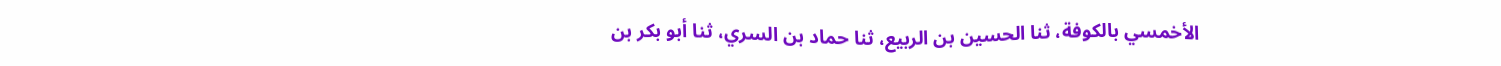الأخمسي بالكوفة، ثنا الحسين بن الربيع، ثنا حماد بن السري، ثنا أبو بكر بن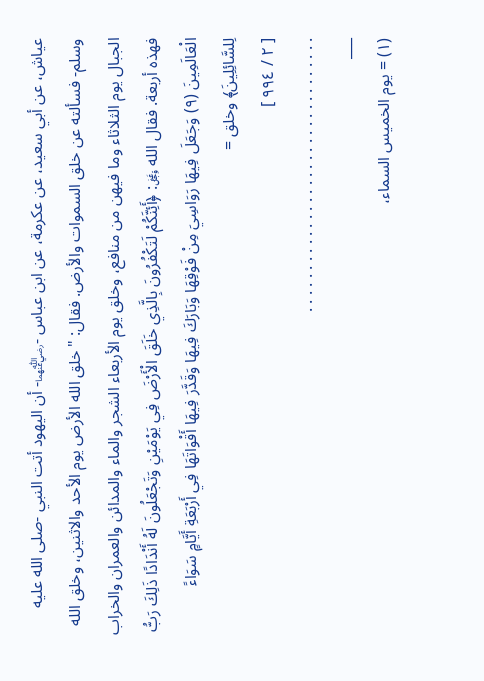عياش، عن أبي سعيد، عن عكرمة، عن ابن عباس -﵄- أن اليهود أتت النبي -صلى الله عليه وسلم- فسألته عن خلق السموات والأرض. فقال: "خلق الله الأرض يوم الأحد والاثنين، وخلق الله الجبال يوم الثلاثاء وما فيهن من منافع، وخلق يوم الأربعاء الشجر والماء والمدائن والعمران والخراب فهذه أربعة. فقال الله ﷿: ﴿أَئِنَّكُمْ لَتَكْفُرُونَ بِالَّذِي خَلَقَ الْأَرْضَ فِي يَوْمَيْنِ وَتَجْعَلُونَ لَهُ أَنْدَادًا ذَلِكَ رَبُّ الْعَالَمِينَ (٩) وَجَعَلَ فِيهَا رَوَاسِيَ مِنْ فَوْقِهَا وَبَارَكَ فِيهَا وَقَدَّرَ فِيهَا أَقْوَاتَهَا فِي أَرْبَعَةِ أَيَّامٍ سَوَاءً لِلسَّائِلِينَ﴾ وخلق =
[ ٢ / ٩٩٤ ]
. . . . . . . . . . . . . . . . . . . . . . . . . . . . . . . . .
___
(١) = يوم الخميس السماء،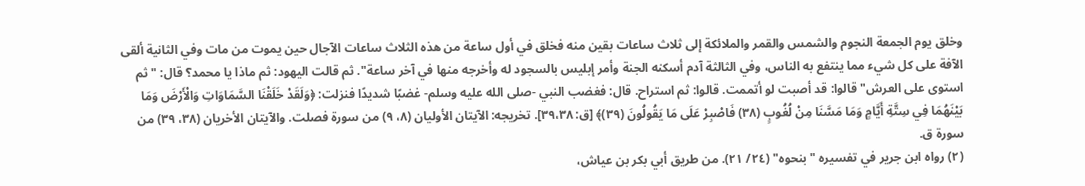وخلق يوم الجمعة النجوم والشمس والقمر والملائكة إلى ثلاث ساعات بقين منه فخلق في أول ساعة من هذه الثلاث ساعات الآجال حين يموت من مات وفي الثانية ألقى الآفة على كل شيء مما ينتفع به الناس، وفي الثالثة آدم أسكنه الجنة وأمر إبليس بالسجود له وأخرجه منها في آخر ساعة". ثم قالت اليهود: ثم ماذا يا محمد؟ قال: "ثم استوى على العرش" قالوا: قد أصبت لو أتممت. قالوا: ثم استراح. قال: فغضب النبي -صلى الله عليه وسلم- غضبًا شديدًا فنزلت: ﴿وَلَقَدْ خَلَقْنَا السَّمَاوَاتِ وَالْأَرْضَ وَمَا بَيْنَهُمَا فِي سِتَّةِ أَيَّامٍ وَمَا مَسَّنَا مِنْ لُغُوبٍ (٣٨) فَاصْبِرْ عَلَى مَا يَقُولُونَ (٣٩)﴾ [ق: ٣٩،٣٨]. تخريجه: الآيتان الأوليان (٨، ٩) من سورة فصلت. والآيتان الأخريان (٣٨، ٣٩) من سورة ق.
(٢) رواه ابن جرير في تفسيره "بنحوه" (٢٤/ ٢١). من طريق أبي بكر بن عياش،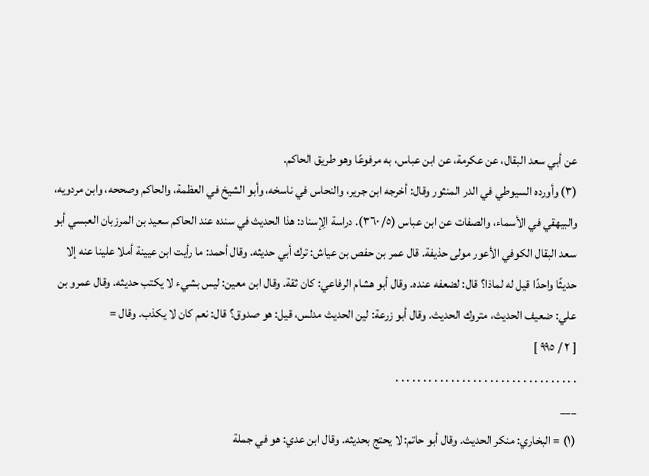عن أبي سعد البقال، عن عكرمة، عن ابن عباس، به مرفوعًا وهو طريق الحاكم.
(٣) وأورده السيوطي في الدر المنثور وقال: أخرجه ابن جرير، والنحاس في ناسخه، وأبو الشيخ في العظمة، والحاكم وصححه، وابن مردويه، والبيهقي في الأسماء، والصفات عن ابن عباس (٥/ ٣٦٠). دراسة الِإسناد: هذا الحديث في سنده عند الحاكم سعيد بن المرزبان العبسي أبو سعد البقال الكوفي الأعور مولى حذيفة. قال عمر بن حفص بن عياش: ترك أبي حديثه. وقال أحمد: ما رأيت ابن عيينة أملا علينا عنه إلا حديثًا واحدًا قيل له لماذا؟ قال: لضعفه عنده. وقال أبو هشام الرفاعي: كان ثقة. وقال ابن معين: ليس بشيء لا يكتب حديثه. وقال عمرو بن علي: ضعيف الحديث، متروك الحديث. وقال أبو زرعة: لين الحديث مدلس، قيل: هو صدوق؟ قال: نعم كان لا يكذب. وقال =
[ ٢ / ٩٩٥ ]
. . . . . . . . . . . . . . . . . . . . . . . . . . . . . . . . .
___
(١) = البخاري: منكر الحديث. وقال أبو حاتم: لا يحتج بحديثه. وقال ابن عدي: هو في جملة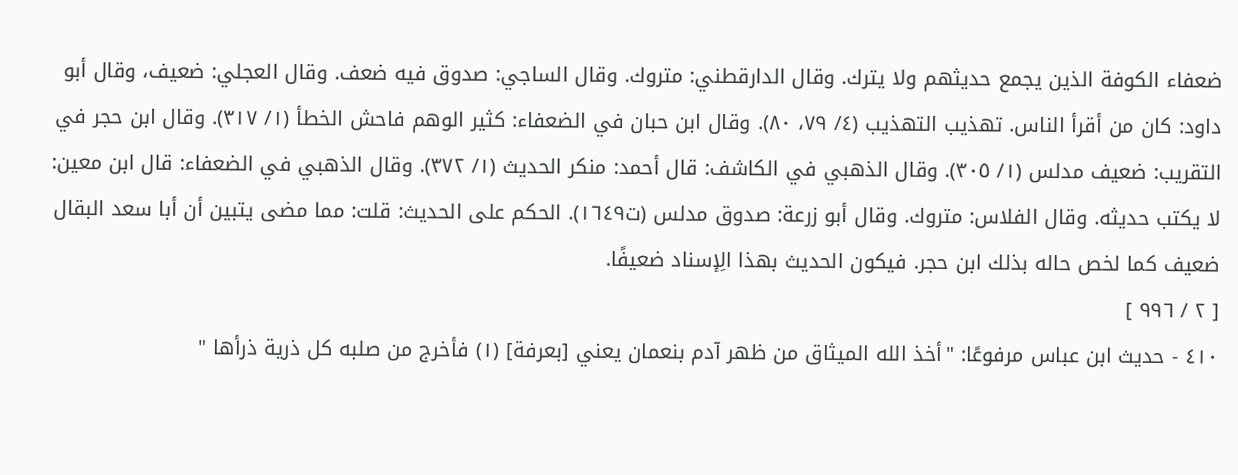ضعفاء الكوفة الذين يجمع حديثهم ولا يترك. وقال الدارقطني: متروك. وقال الساجي: صدوق فيه ضعف. وقال العجلي: ضعيف، وقال أبو داود: كان من أقرأ الناس. تهذيب التهذيب (٤/ ٧٩، ٨٠). وقال ابن حبان في الضعفاء: كثير الوهم فاحش الخطأ (١/ ٣١٧). وقال ابن حجر في التقريب: ضعيف مدلس (١/ ٣٠٥). وقال الذهبي في الكاشف: قال أحمد: منكر الحديث (١/ ٣٧٢). وقال الذهبي في الضعفاء: قال ابن معين: لا يكتب حديثه. وقال الفلاس: متروك. وقال أبو زرعة: صدوق مدلس (ت١٦٤٩). الحكم على الحديث: قلت: مما مضى يتبين أن أبا سعد البقال ضعيف كما لخص حاله بذلك ابن حجر. فيكون الحديث بهذا الِإسناد ضعيفًا.
[ ٢ / ٩٩٦ ]
٤١٠ - حديث ابن عباس مرفوعًا: "أخذ الله الميثاق من ظهر آدم بنعمان يعني [بعرفة] (١) فأخرج من صلبه كل ذرية ذرأها "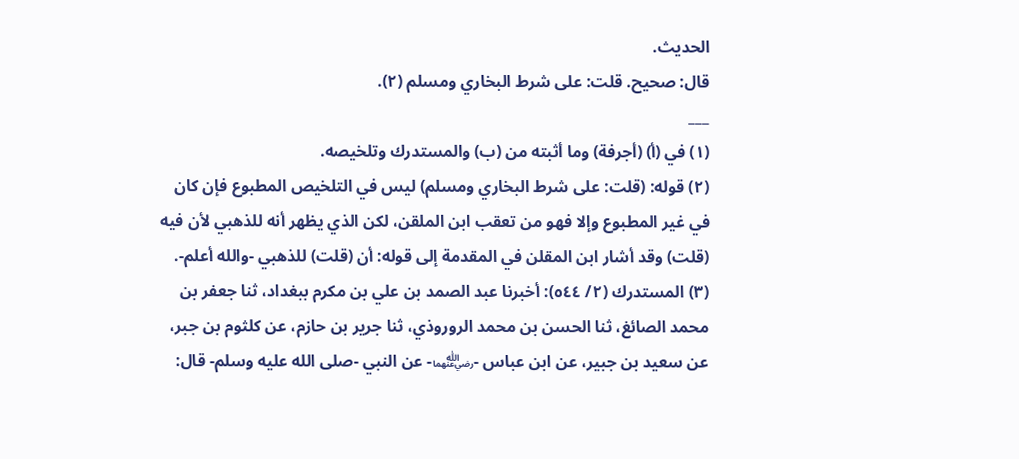الحديث.
قال: صحيح. قلت: على شرط البخاري ومسلم (٢).
___
(١) في (أ) (أجرفة) وما أثبته من (ب) والمستدرك وتلخيصه.
(٢) قوله: (قلت: على شرط البخاري ومسلم) ليس في التلخيص المطبوع فإن كان في غير المطبوع وإلا فهو من تعقب ابن الملقن، لكن الذي يظهر أنه للذهبي لأن فيه (قلت) وقد أشار ابن المقلن في المقدمة إلى قوله: أن (قلت) للذهبي -والله أعلم-.
(٣) المستدرك (٢/ ٥٤٤): أخبرنا عبد الصمد بن علي بن مكرم ببغداد، ثنا جعفر بن محمد الصائغ، ثنا الحسن بن محمد الروروذي، ثنا جرير بن حازم، عن كلثوم بن جبر، عن سعيد بن جبير، عن ابن عباس -﵄- عن النبي -صلى الله عليه وسلم- قال: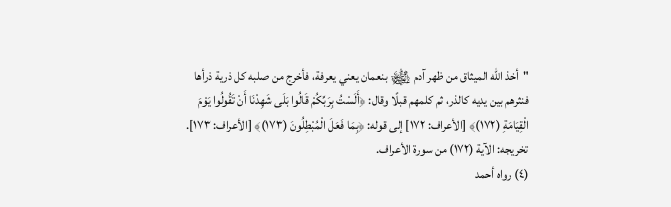"أخذ الله الميثاق من ظهر آدم ﵊ بنعمان يعني يعرفة، فأخرج من صلبه كل ذرية ذرأها فنثرهم بين يديه كالذر، ثم كلمهم قبلًا وقال: ﴿أَلَسْتُ بِرَبِّكُمْ قَالُوا بَلَى شَهِدْنَا أَنْ تَقُولُوا يَوْمَ الْقِيَامَةِ (١٧٢)﴾ [الأعراف: ١٧٢] إلى قوله: ﴿بِمَا فَعَلَ الْمُبْطِلُونَ (١٧٣)﴾ [الأعراف: ١٧٣]. تخريجه: الآية (١٧٢) من سورة الأعراف.
(٤) رواه أحمد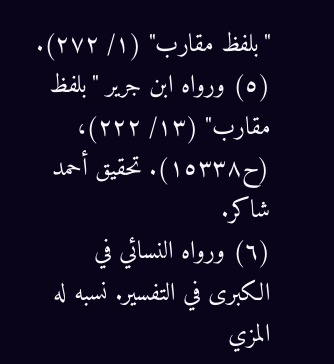"بلفظ مقارب" (١/ ٢٧٢).
(٥) ورواه ابن جرير "بلفظ مقارب" (١٣/ ٢٢٢)، (ح١٥٣٣٨). تحقيق أحمد شاكر.
(٦) ورواه النسائي في الكبرى في التفسير. نسبه له المزي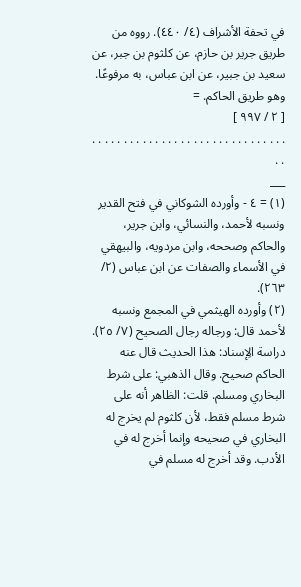في تحفة الأشراف (٤/ ٤٤٠). رووه من طريق جرير بن حازم، عن كلثوم بن جبر، عن سعيد بن جبير، عن ابن عباس، به مرفوعًا. وهو طريق الحاكم. =
[ ٢ / ٩٩٧ ]
. . . . . . . . . . . . . . . . . . . . . . . . . . . . . . . . .
___
(١) = ٤ - وأورده الشوكاني في فتح القدير ونسبه لأحمد، والنسائي، وابن جرير، والحاكم وصححه، وابن مردويه، والبيهقي في الأسماء والصفات عن ابن عباس (٢/ ٢٦٣).
(٢) وأورده الهيثمي في المجمع ونسبه لأحمد قال: ورجاله رجال الصحيح (٧/ ٢٥). دراسة الِإسناد: هذا الحديث قال عنه الحاكم صحيح. وقال الذهبي: على شرط البخاري ومسلم. قلت: الظاهر أنه على شرط مسلم فقط، لأن كلثوم لم يخرج له البخاري في صحيحه وإنما أخرج له في الأدب. وقد أخرج له مسلم في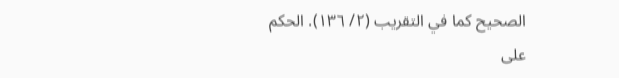الصحيح كما في التقريب (٢/ ١٣٦). الحكم على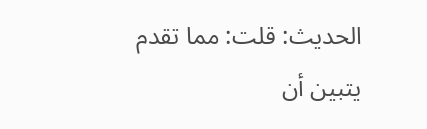الحديث: قلت: مما تقدم يتبين أن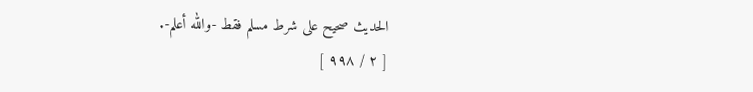الحديث صحيح على شرط مسلم فقط -والله أعلم-.
[ ٢ / ٩٩٨ ]